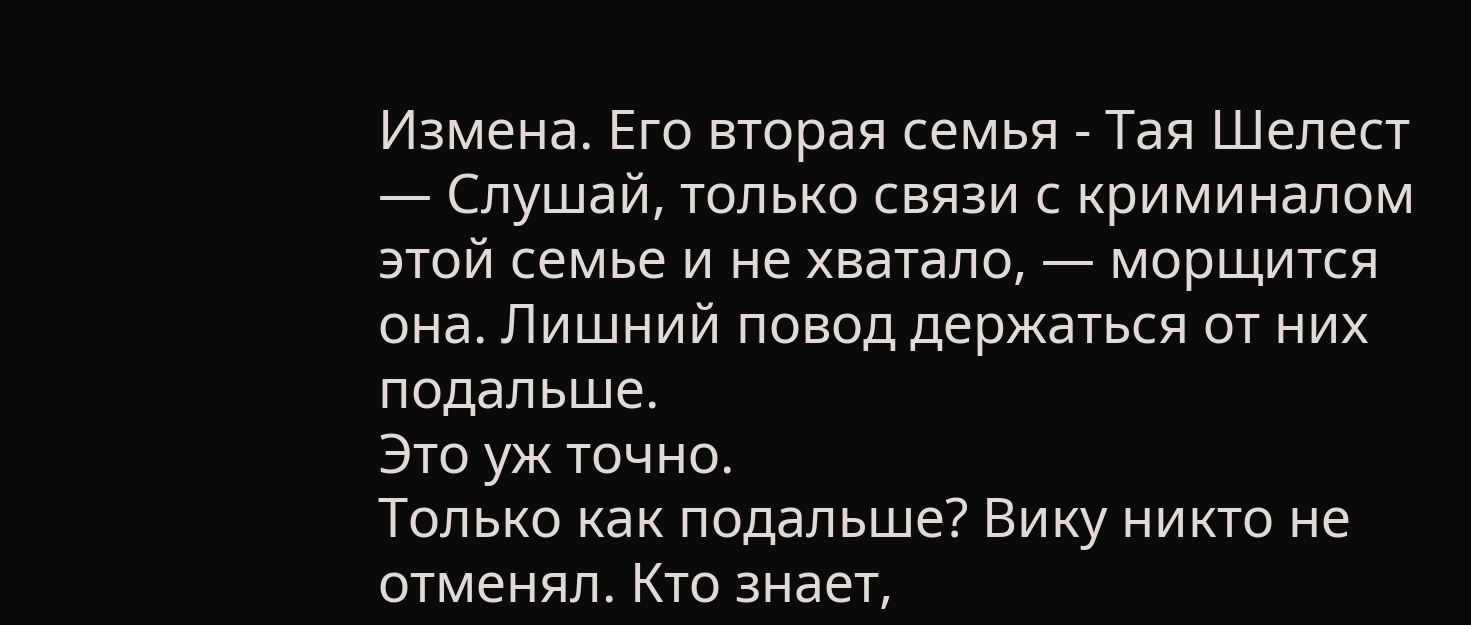Измена. Его вторая семья - Тая Шелест
— Слушай, только связи с криминалом этой семье и не хватало, — морщится она. Лишний повод держаться от них подальше.
Это уж точно.
Только как подальше? Вику никто не отменял. Кто знает,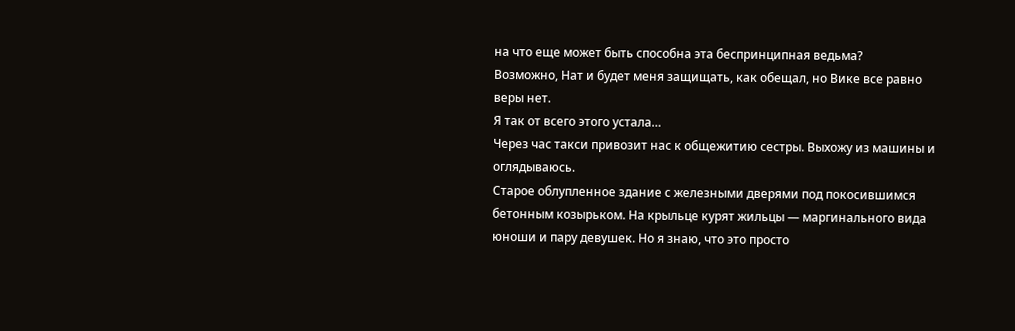на что еще может быть способна эта беспринципная ведьма?
Возможно, Нат и будет меня защищать, как обещал, но Вике все равно веры нет.
Я так от всего этого устала…
Через час такси привозит нас к общежитию сестры. Выхожу из машины и оглядываюсь.
Старое облупленное здание с железными дверями под покосившимся бетонным козырьком. На крыльце курят жильцы — маргинального вида юноши и пару девушек. Но я знаю, что это просто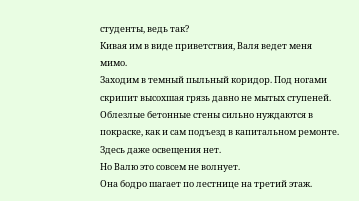студенты, ведь так?
Кивая им в виде приветствия, Валя ведет меня мимо.
Заходим в темный пыльный коридор. Под ногами скрипит высохшая грязь давно не мытых ступеней. Облезлые бетонные стены сильно нуждаются в покраске, как и сам подъезд в капитальном ремонте.
Здесь даже освещения нет.
Но Валю это совсем не волнует.
Она бодро шагает по лестнице на третий этаж.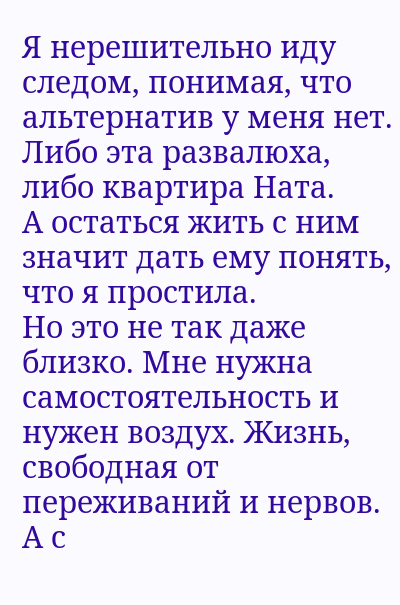Я нерешительно иду следом, понимая, что альтернатив у меня нет. Либо эта развалюха, либо квартира Ната.
А остаться жить с ним значит дать ему понять, что я простила.
Но это не так даже близко. Мне нужна самостоятельность и нужен воздух. Жизнь, свободная от переживаний и нервов.
А с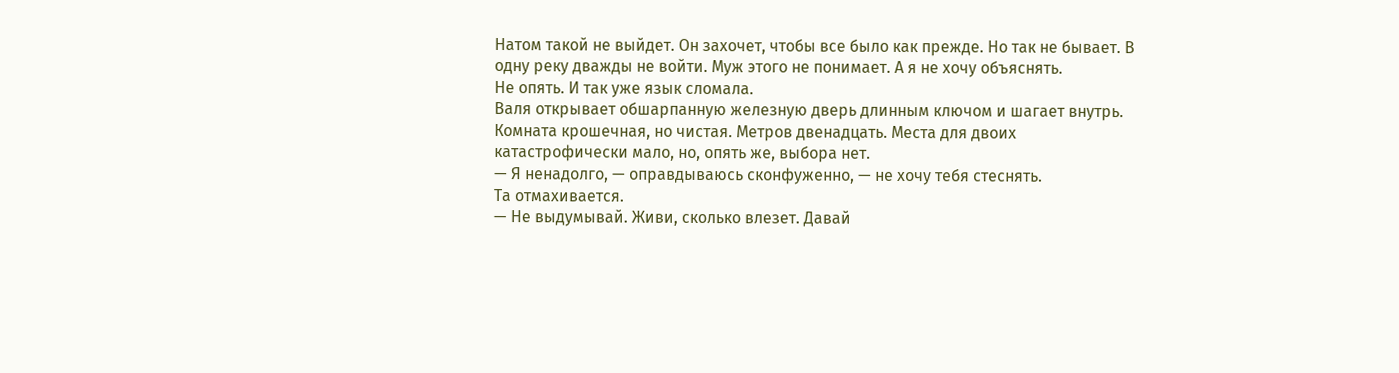Натом такой не выйдет. Он захочет, чтобы все было как прежде. Но так не бывает. В одну реку дважды не войти. Муж этого не понимает. А я не хочу объяснять.
Не опять. И так уже язык сломала.
Валя открывает обшарпанную железную дверь длинным ключом и шагает внутрь.
Комната крошечная, но чистая. Метров двенадцать. Места для двоих катастрофически мало, но, опять же, выбора нет.
— Я ненадолго, — оправдываюсь сконфуженно, — не хочу тебя стеснять.
Та отмахивается.
— Не выдумывай. Живи, сколько влезет. Давай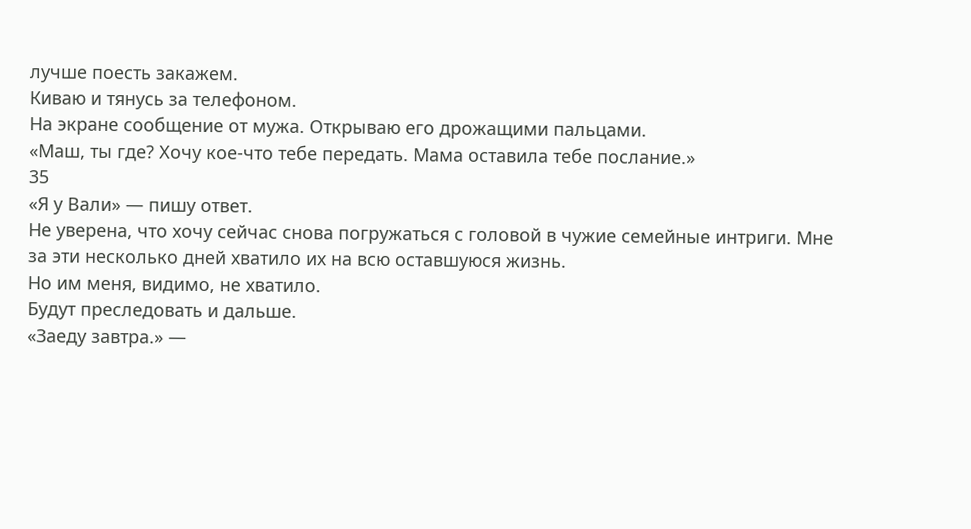лучше поесть закажем.
Киваю и тянусь за телефоном.
На экране сообщение от мужа. Открываю его дрожащими пальцами.
«Маш, ты где? Хочу кое-что тебе передать. Мама оставила тебе послание.»
35
«Я у Вали» — пишу ответ.
Не уверена, что хочу сейчас снова погружаться с головой в чужие семейные интриги. Мне за эти несколько дней хватило их на всю оставшуюся жизнь.
Но им меня, видимо, не хватило.
Будут преследовать и дальше.
«Заеду завтра.» —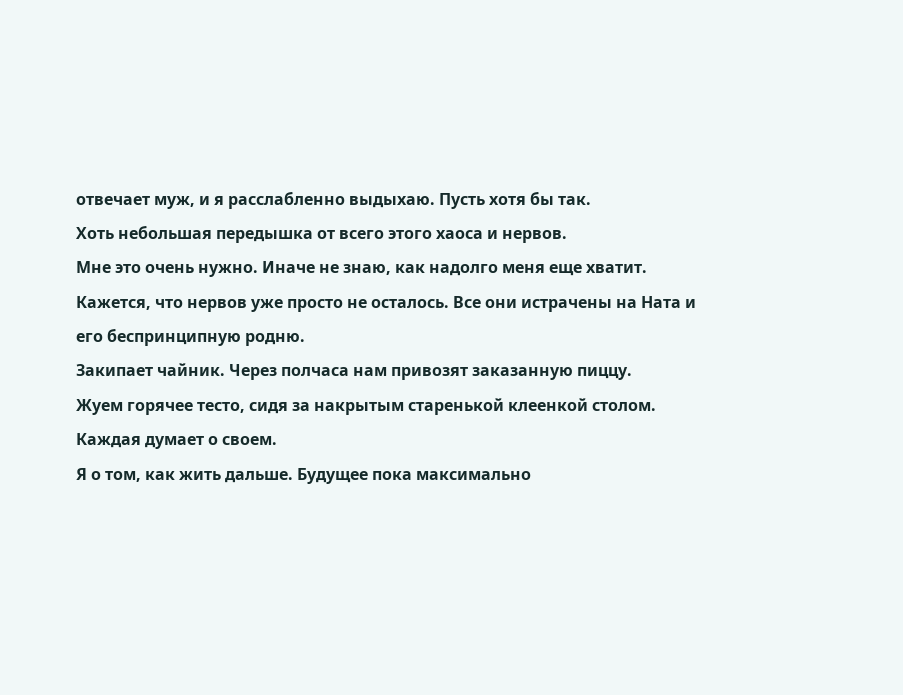отвечает муж, и я расслабленно выдыхаю. Пусть хотя бы так.
Хоть небольшая передышка от всего этого хаоса и нервов.
Мне это очень нужно. Иначе не знаю, как надолго меня еще хватит.
Кажется, что нервов уже просто не осталось. Все они истрачены на Ната и его беспринципную родню.
Закипает чайник. Через полчаса нам привозят заказанную пиццу.
Жуем горячее тесто, сидя за накрытым старенькой клеенкой столом. Каждая думает о своем.
Я о том, как жить дальше. Будущее пока максимально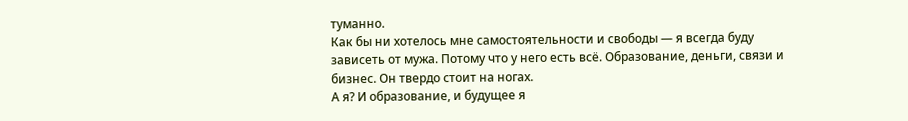туманно.
Как бы ни хотелось мне самостоятельности и свободы — я всегда буду зависеть от мужа. Потому что у него есть всё. Образование, деньги, связи и бизнес. Он твердо стоит на ногах.
А я? И образование, и будущее я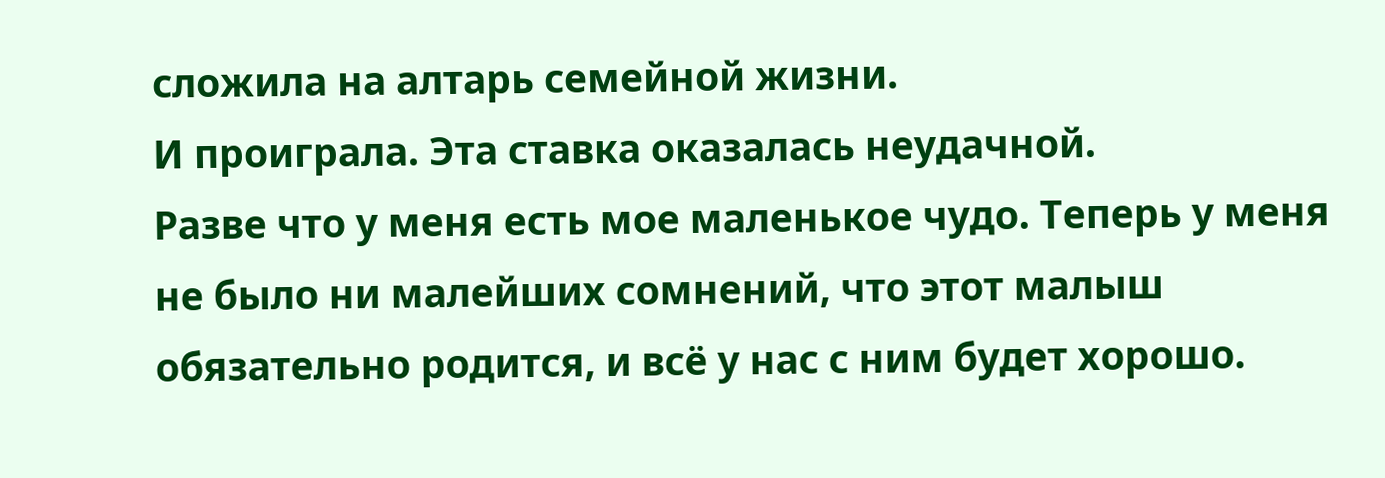сложила на алтарь семейной жизни.
И проиграла. Эта ставка оказалась неудачной.
Разве что у меня есть мое маленькое чудо. Теперь у меня не было ни малейших сомнений, что этот малыш обязательно родится, и всё у нас с ним будет хорошо.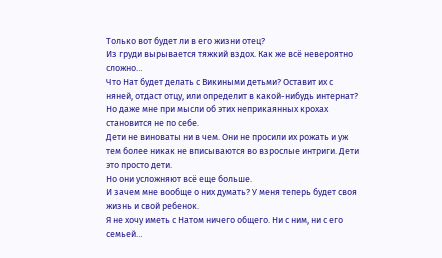Только вот будет ли в его жизни отец?
Из груди вырывается тяжкий вздох. Как же всё невероятно сложно…
Что Нат будет делать с Викиными детьми? Оставит их с няней, отдаст отцу, или определит в какой-нибудь интернат?
Но даже мне при мысли об этих неприкаянных крохах становится не по себе.
Дети не виноваты ни в чем. Они не просили их рожать и уж тем более никак не вписываются во взрослые интриги. Дети это просто дети.
Но они усложняют всё еще больше.
И зачем мне вообще о них думать? У меня теперь будет своя жизнь и свой ребенок.
Я не хочу иметь с Натом ничего общего. Ни с ним, ни с его семьей…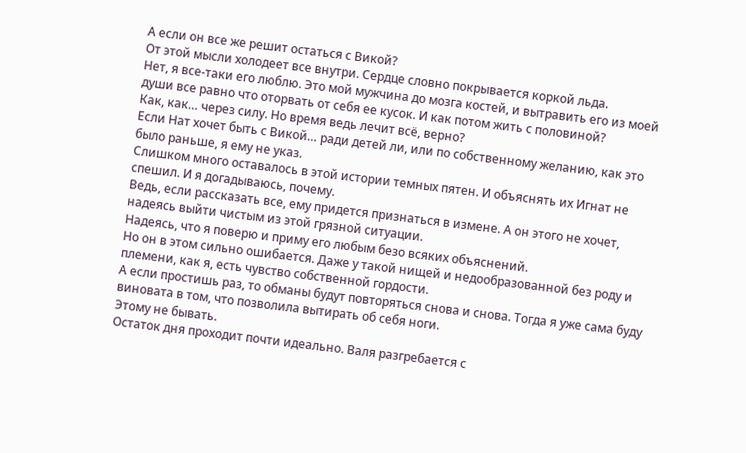А если он все же решит остаться с Викой?
От этой мысли холодеет все внутри. Сердце словно покрывается коркой льда.
Нет, я все-таки его люблю. Это мой мужчина до мозга костей, и вытравить его из моей души все равно что оторвать от себя ее кусок. И как потом жить с половиной?
Как, как… через силу. Но время ведь лечит всё, верно?
Если Нат хочет быть с Викой… ради детей ли, или по собственному желанию, как это было раньше, я ему не указ.
Слишком много оставалось в этой истории темных пятен. И объяснять их Игнат не спешил. И я догадываюсь, почему.
Ведь, если рассказать все, ему придется признаться в измене. А он этого не хочет, надеясь выйти чистым из этой грязной ситуации.
Надеясь, что я поверю и приму его любым безо всяких объяснений.
Но он в этом сильно ошибается. Даже у такой нищей и недообразованной без роду и племени, как я, есть чувство собственной гордости.
А если простишь раз, то обманы будут повторяться снова и снова. Тогда я уже сама буду виновата в том, что позволила вытирать об себя ноги.
Этому не бывать.
Остаток дня проходит почти идеально. Валя разгребается с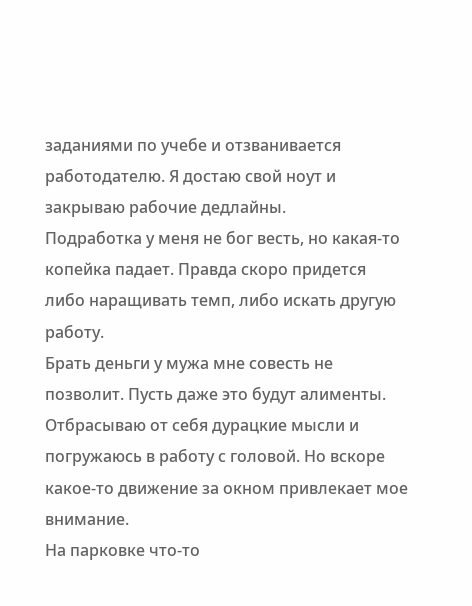заданиями по учебе и отзванивается работодателю. Я достаю свой ноут и закрываю рабочие дедлайны.
Подработка у меня не бог весть, но какая-то копейка падает. Правда скоро придется либо наращивать темп, либо искать другую работу.
Брать деньги у мужа мне совесть не позволит. Пусть даже это будут алименты.
Отбрасываю от себя дурацкие мысли и погружаюсь в работу с головой. Но вскоре какое-то движение за окном привлекает мое внимание.
На парковке что-то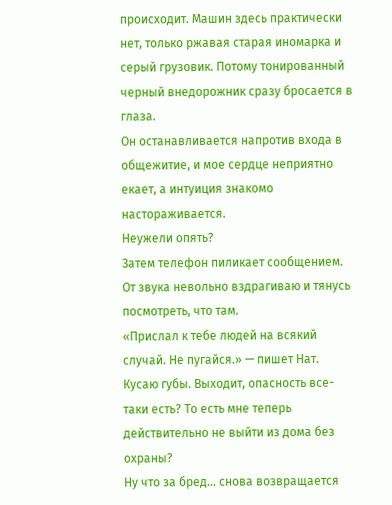происходит. Машин здесь практически нет, только ржавая старая иномарка и серый грузовик. Потому тонированный черный внедорожник сразу бросается в глаза.
Он останавливается напротив входа в общежитие, и мое сердце неприятно екает, а интуиция знакомо настораживается.
Неужели опять?
Затем телефон пиликает сообщением. От звука невольно вздрагиваю и тянусь посмотреть, что там.
«Прислал к тебе людей на всякий случай. Не пугайся.» — пишет Нат.
Кусаю губы. Выходит, опасность все-таки есть? То есть мне теперь действительно не выйти из дома без охраны?
Ну что за бред… снова возвращается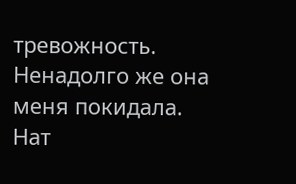тревожность. Ненадолго же она меня покидала.
Нат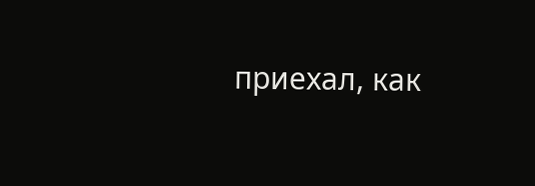приехал, как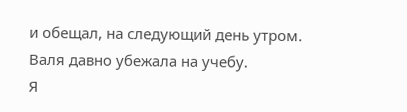и обещал, на следующий день утром.
Валя давно убежала на учебу.
Я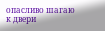опасливо шагаю к двери